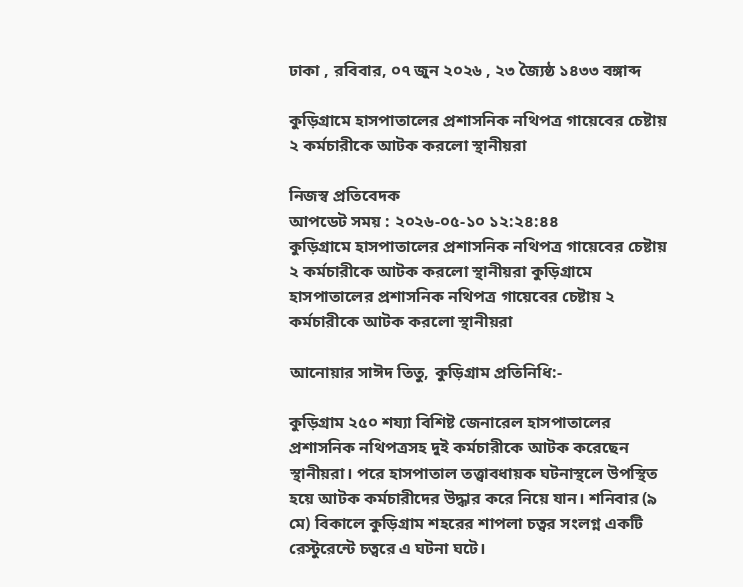ঢাকা , রবিবার, ০৭ জুন ২০২৬ , ২৩ জ্যৈষ্ঠ ১৪৩৩ বঙ্গাব্দ

কুড়িগ্রামে হাসপাতালের প্রশাসনিক নথিপত্র গায়েবের চেষ্টায় ২ কর্মচারীকে আটক করলো স্থানীয়রা

নিজস্ব প্রতিবেদক
আপডেট সময় : ২০২৬-০৫-১০ ১২:২৪:৪৪
কুড়িগ্রামে হাসপাতালের প্রশাসনিক নথিপত্র গায়েবের চেষ্টায় ২ কর্মচারীকে আটক করলো স্থানীয়রা কুড়িগ্রামে হাসপাতালের প্রশাসনিক নথিপত্র গায়েবের চেষ্টায় ২ কর্মচারীকে আটক করলো স্থানীয়রা

আনোয়ার সাঈদ তিতু, কুড়িগ্রাম প্রতিনিধি:-

কুড়িগ্রাম ২৫০ শয্যা বিশিষ্ট জেনারেল হাসপাতালের প্রশাসনিক নথিপত্রসহ দুই কর্মচারীকে আটক করেছেন স্থানীয়রা। পরে হাসপাতাল তত্ত্বাবধায়ক ঘটনাস্থলে উপস্থিত হয়ে আটক কর্মচারীদের উদ্ধার করে নিয়ে যান। শনিবার (৯ মে) বিকালে কুড়িগ্রাম শহরের শাপলা চত্বর সংলগ্ন একটি রেস্টুরেন্টে চত্বরে এ ঘটনা ঘটে।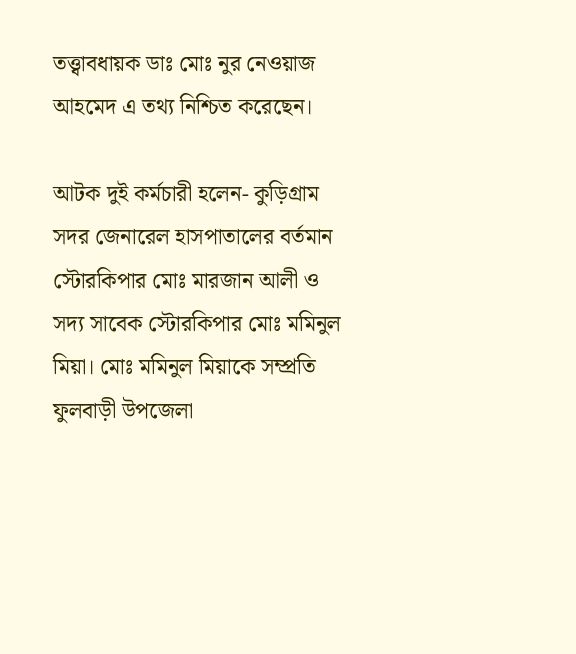তত্ত্বাবধায়ক ডাঃ মোঃ নুর নেওয়াজ আহমেদ এ তথ্য নিশ্চিত করেছেন।

আটক দুই কর্মচারী হলেন- কুড়িগ্রাম সদর জেনারেল হাসপাতালের বর্তমান স্টোরকিপার মোঃ মারজান আলী ও সদ্য সাবেক স্টোরকিপার মোঃ মমিনুল মিয়া। মোঃ মমিনুল মিয়াকে সম্প্রতি ফুলবাড়ী উপজেলা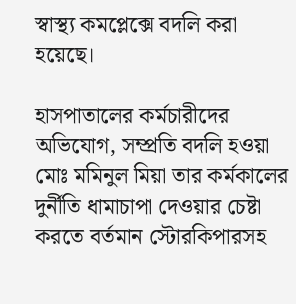স্বাস্থ্য কমপ্লেক্সে বদলি করা হয়েছে।

হাসপাতালের কর্মচারীদের অভিযোগ, সম্প্রতি বদলি হওয়া মোঃ মমিনুল মিয়া তার কর্মকালের দুর্নীতি ধামাচাপা দেওয়ার চেষ্টা করতে বর্তমান স্টোরকিপারসহ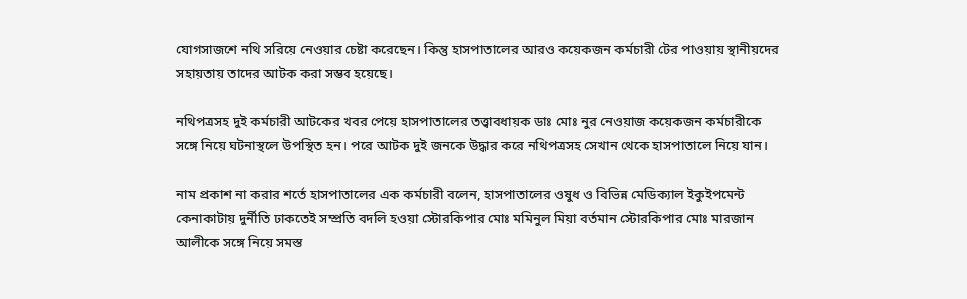যোগসাজশে নথি সরিয়ে নেওয়ার চেষ্টা করেছেন। কিন্তু হাসপাতালের আরও কয়েকজন কর্মচারী টের পাওয়ায় স্থানীয়দের সহায়তায় তাদের আটক করা সম্ভব হয়েছে।

নথিপত্রসহ দুই কর্মচারী আটকের খবর পেয়ে হাসপাতালের তত্ত্বাবধায়ক ডাঃ মোঃ নুর নেওয়াজ কয়েকজন কর্মচারীকে সঙ্গে নিয়ে ঘটনাস্থলে উপস্থিত হন। পরে আটক দুই জনকে উদ্ধার করে নথিপত্রসহ সেখান থেকে হাসপাতালে নিয়ে যান।

নাম প্রকাশ না করার শর্তে হাসপাতালের এক কর্মচারী বলেন, হাসপাতালের ওষুধ ও বিভিন্ন মেডিক্যাল ইকুইপমেন্ট কেনাকাটায় দুর্নীতি ঢাকতেই সম্প্রতি বদলি হওয়া স্টোরকিপার মোঃ মমিনুল মিয়া বর্তমান স্টোরকিপার মোঃ মারজান আলীকে সঙ্গে নিয়ে সমস্ত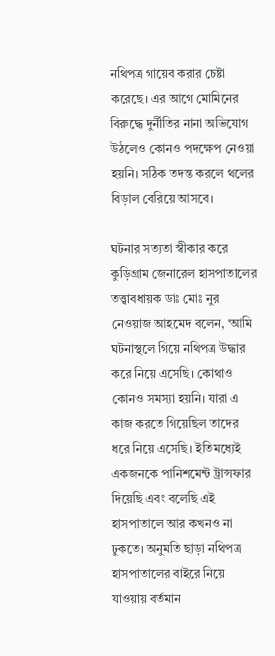নথিপত্র গায়েব করার চেষ্টা করেছে। এর আগে মোমিনের বিরুদ্ধে দুর্নীতির নানা অভিযোগ উঠলেও কোনও পদক্ষেপ নেওয়া হয়নি। সঠিক তদন্ত করলে থলের বিড়াল বেরিয়ে আসবে।

ঘটনার সত্যতা স্বীকার করে কুড়িগ্রাম জেনারেল হাসপাতালের তত্ত্বাবধায়ক ডাঃ মোঃ নুর নেওয়াজ আহমেদ বলেন, ‘আমি ঘটনাস্থলে গিয়ে নথিপত্র উদ্ধার করে নিয়ে এসেছি। কোথাও কোনও সমস্যা হয়নি। যারা এ কাজ করতে গিয়েছিল তাদের ধরে নিয়ে এসেছি। ইতিমধ্যেই একজনকে পানিশমেন্ট ট্রান্সফার দিয়েছি এবং বলেছি এই হাসপাতালে আর কখনও না ঢুকতে। অনুমতি ছাড়া নথিপত্র হাসপাতালের বাইরে নিয়ে যাওয়ায় বর্তমান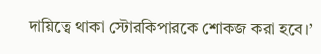দায়িত্বে থাকা স্টোরকিপারকে শোকজ করা হবে।’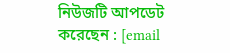নিউজটি আপডেট করেছেন : [email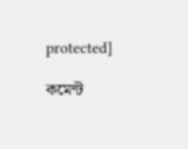protected]

কমেন্ট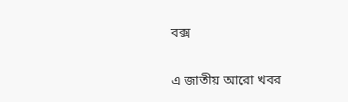বক্স

এ জাতীয় আরো খবর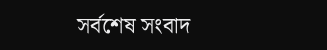সর্বশেষ সংবাদ